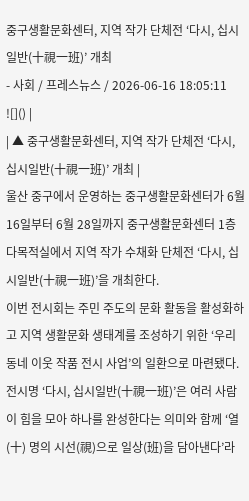중구생활문화센터, 지역 작가 단체전 ‘다시, 십시일반(十視一班)’ 개최
- 사회 / 프레스뉴스 / 2026-06-16 18:05:11
![]() |
| ▲ 중구생활문화센터, 지역 작가 단체전 ‘다시, 십시일반(十視一班)’ 개최 |
울산 중구에서 운영하는 중구생활문화센터가 6월 16일부터 6월 28일까지 중구생활문화센터 1층 다목적실에서 지역 작가 수채화 단체전 ‘다시, 십시일반(十視一班)’을 개최한다.
이번 전시회는 주민 주도의 문화 활동을 활성화하고 지역 생활문화 생태계를 조성하기 위한 ‘우리 동네 이웃 작품 전시 사업’의 일환으로 마련됐다.
전시명 ‘다시, 십시일반(十視一班)’은 여러 사람이 힘을 모아 하나를 완성한다는 의미와 함께 ‘열(十) 명의 시선(視)으로 일상(班)을 담아낸다’라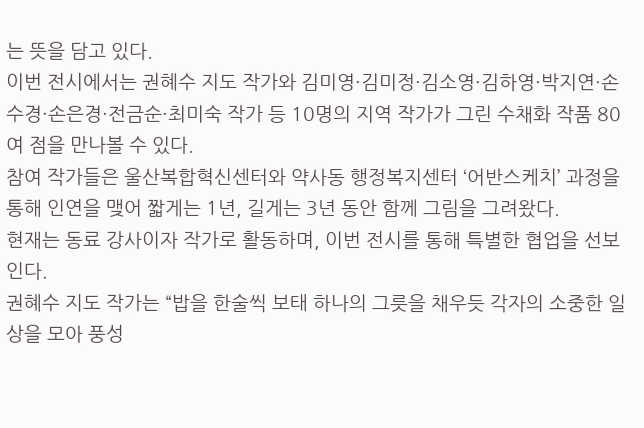는 뜻을 담고 있다.
이번 전시에서는 권혜수 지도 작가와 김미영·김미정·김소영·김하영·박지연·손수경·손은경·전금순·최미숙 작가 등 10명의 지역 작가가 그린 수채화 작품 80여 점을 만나볼 수 있다.
참여 작가들은 울산복합혁신센터와 약사동 행정복지센터 ‘어반스케치’ 과정을 통해 인연을 맺어 짧게는 1년, 길게는 3년 동안 함께 그림을 그려왔다.
현재는 동료 강사이자 작가로 활동하며, 이번 전시를 통해 특별한 협업을 선보인다.
권혜수 지도 작가는 “밥을 한술씩 보태 하나의 그릇을 채우듯 각자의 소중한 일상을 모아 풍성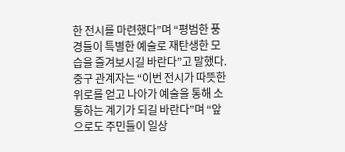한 전시를 마련했다”며 “평범한 풍경들이 특별한 예술로 재탄생한 모습을 즐겨보시길 바란다”고 말했다.
중구 관계자는 “이번 전시가 따뜻한 위로를 얻고 나아가 예술을 통해 소통하는 계기가 되길 바란다”며 “앞으로도 주민들이 일상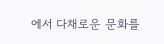에서 다채로운 문화를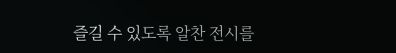즐길 수 있도록 알찬 전시를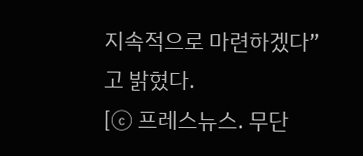지속적으로 마련하겠다”고 밝혔다.
[ⓒ 프레스뉴스. 무단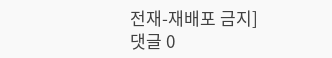전재-재배포 금지]
댓글 0